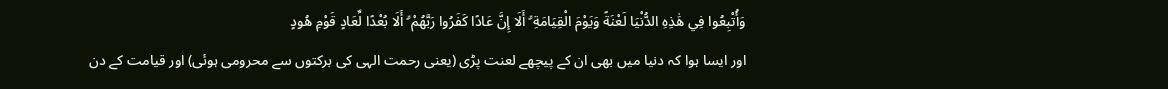وَأُتْبِعُوا فِي هَٰذِهِ الدُّنْيَا لَعْنَةً وَيَوْمَ الْقِيَامَةِ ۗ أَلَا إِنَّ عَادًا كَفَرُوا رَبَّهُمْ ۗ أَلَا بُعْدًا لِّعَادٍ قَوْمِ هُودٍ
اور ایسا ہوا کہ دنیا میں بھی ان کے پیچھے لعنت پڑی (یعنی رحمت الہی کی برکتوں سے محرومی ہوئی) اور قیامت کے دن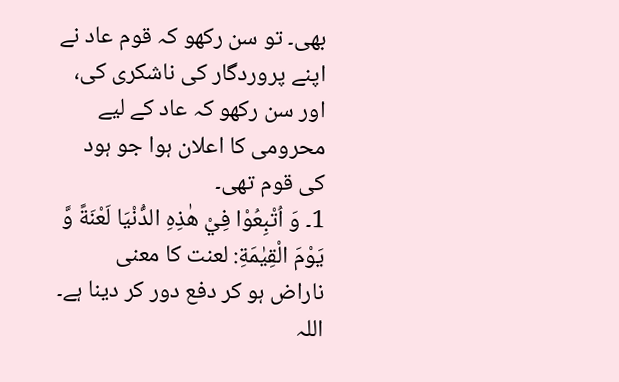بھی۔ تو سن رکھو کہ قوم عاد نے اپنے پروردگار کی ناشکری کی، اور سن رکھو کہ عاد کے لیے محرومی کا اعلان ہوا جو ہود کی قوم تھی۔
1۔ وَ اُتْبِعُوْا فِيْ هٰذِهِ الدُّنْيَا لَعْنَةً وَّ يَوْمَ الْقِيٰمَةِ: لعنت کا معنی ناراض ہو کر دفع دور کر دینا ہے۔ اللہ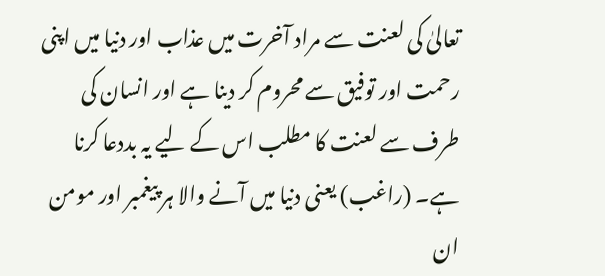تعالیٰ کی لعنت سے مراد آخرت میں عذاب اور دنیا میں اپنی رحمت اور توفیق سے محروم کر دینا ہے اور انسان کی طرف سے لعنت کا مطلب اس کے لیے یہ بددعا کرنا ہے۔ (راغب) یعنی دنیا میں آنے والا ہر پیغمبر اور مومن ان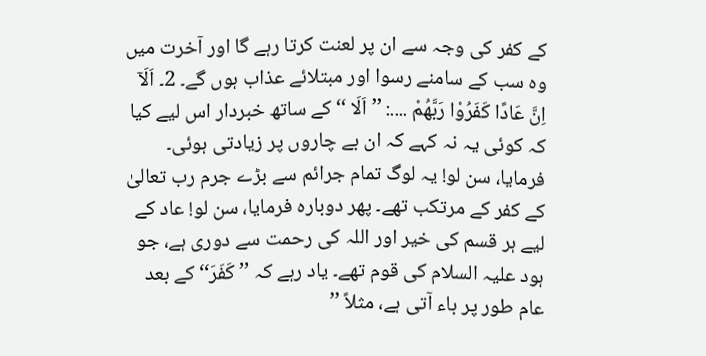کے کفر کی وجہ سے ان پر لعنت کرتا رہے گا اور آخرت میں وہ سب کے سامنے رسوا اور مبتلائے عذاب ہوں گے۔ 2۔ اَلَاۤ اِنَّ عَادًا كَفَرُوْا رَبَّهُمْ ....: ’’ اَلَا ‘‘ کے ساتھ خبردار اس لیے کیا کہ کوئی یہ نہ کہے کہ ان بے چاروں پر زیادتی ہوئی۔ فرمایا، سن لو! یہ لوگ تمام جرائم سے بڑے جرم رب تعالیٰ کے کفر کے مرتکب تھے۔ پھر دوبارہ فرمایا، سن لو! عاد کے لیے ہر قسم کی خیر اور اللہ کی رحمت سے دوری ہے، جو ہود علیہ السلام کی قوم تھے۔ یاد رہے کہ ’’ كَفَرَ‘‘ کے بعد عام طور پر باء آتی ہے، مثلاً ’’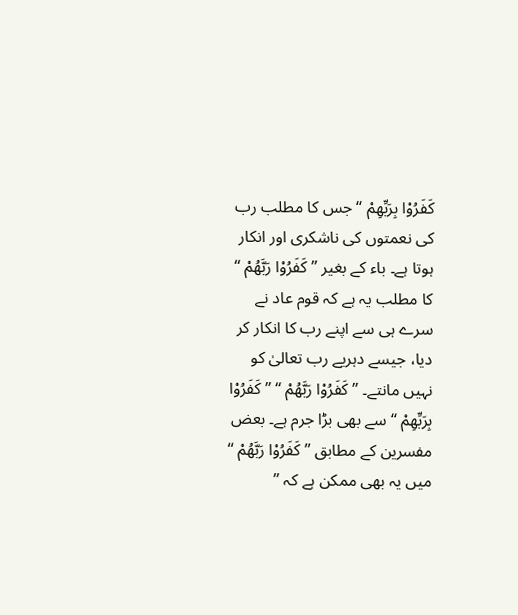كَفَرُوْا بِرَبِّهِمْ ‘‘ جس کا مطلب رب کی نعمتوں کی ناشکری اور انکار ہوتا ہے۔ باء کے بغیر ’’ كَفَرُوْا رَبَّهُمْ ‘‘ کا مطلب یہ ہے کہ قوم عاد نے سرے ہی سے اپنے رب کا انکار کر دیا، جیسے دہریے رب تعالیٰ کو نہیں مانتے۔ ’’ كَفَرُوْا رَبَّهُمْ ‘‘ ’’ كَفَرُوْا بِرَبِّهِمْ ‘‘ سے بھی بڑا جرم ہے۔ بعض مفسرین کے مطابق ’’ كَفَرُوْا رَبَّهُمْ ‘‘ میں یہ بھی ممکن ہے کہ ’’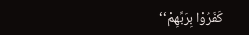كَفَرُوْا بِرَبِّهِمْ‘‘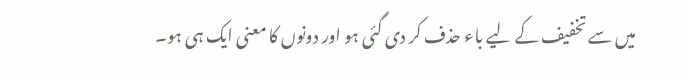میں سے تخفیف کے لیے باء حذف کر دی گئی ہو اور دونوں کا معنی ایک ہی ہو۔